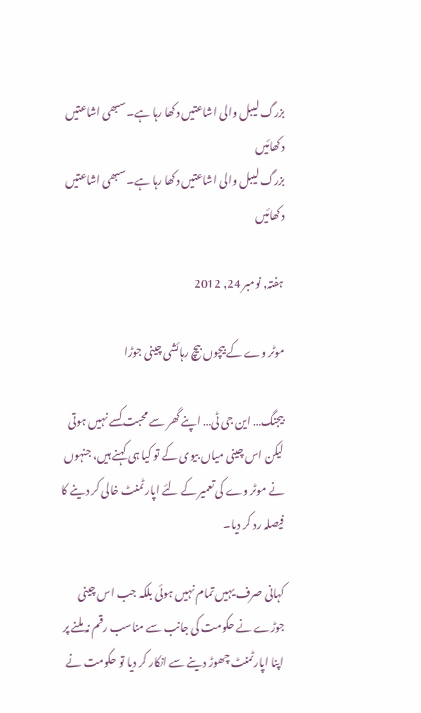بزرگ لیبل والی اشاعتیں دکھا رہا ہے۔ سبھی اشاعتیں دکھائیں
بزرگ لیبل والی اشاعتیں دکھا رہا ہے۔ سبھی اشاعتیں دکھائیں

ہفتہ, نومبر 24, 2012

موٹر وے کے بیچوں بیچ رہائشی چینی جوڑا

بیجنگ… این جی ٹی… اپنے گھر سے محبت کسے نہیں ہوتی لیکن اس چینی میاں بیوی کے تو کیا ہی کہنے ہیں، جنہوں نے موٹر وے کی تعمیر کے لئے اپارٹمنٹ خالی کر دینے کا فیصلہ رد کر دیا۔

کہانی صرف یہیں تمام نہیں ہوئی بلکہ جب اس چینی جوڑے نے حکومت کی جانب سے مناسب رقم نہ ملنے پر اپنا اپارٹمنٹ چھوڑ دینے سے انکار کر دیا تو حکومت نے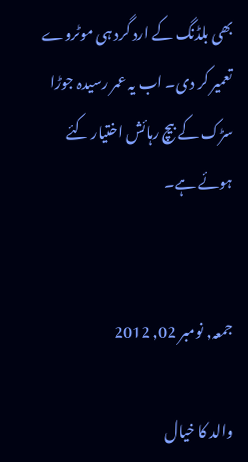بھی بلڈنگ کے ارد گرد ہی موٹروے تعمیر کر دی۔ اب یہ عمر رسیدہ جوڑا سڑک کے بیچ رہائش اختیار کئے ہوئے ہے۔


جمعہ, نومبر 02, 2012

والد کا خیال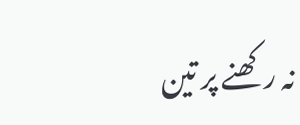نہ رکھنے پر تین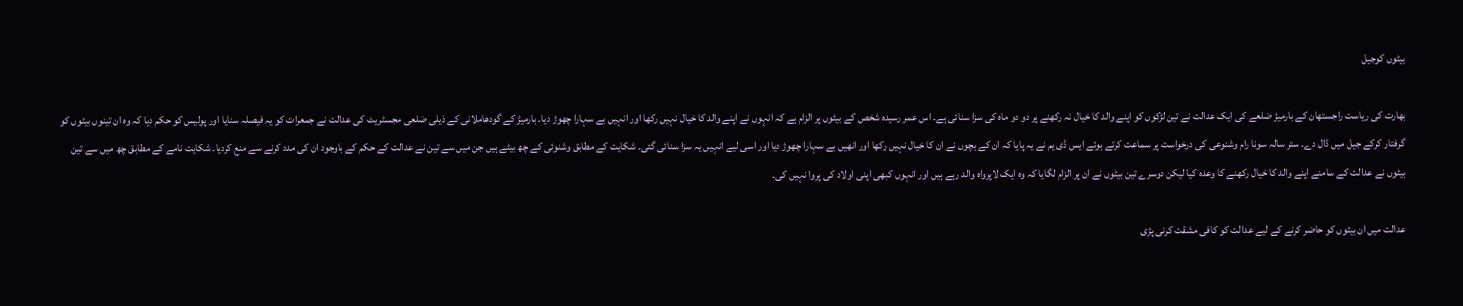بیٹوں کوجیل

بھارت کی ریاست راجستھان کے بارمیڑ ضلعے کی ایک عدالت نے تین لڑکوں کو اپنے والد کا خیال نہ رکھنے پر دو دو ماہ کی سزا سنائی ہے۔ اس عمر رسیدہ شخص کے بیٹوں پر الزام ہے کہ انہوں نے اپنے والد کا خیال نہیں رکھا اور انہیں بے سہارا چھوڑ دیا۔ بارمیڑ کے گودھاملانی کے ذیلی ضلعی مجسٹریٹ کی عدالت نے جمعرات کو یہ فیصلہ سنایا اور پولیس کو حکم دیا کہ وہ ان تینوں بیٹوں کو گرفتار کرکے جیل میں ڈال دے۔ ستر سالہ سونا رام وشنوعی کی درخواست پر سماعت کرتے ہوئے ایس ڈی یم نے یہ پایا کہ ان کے بچوں نے ان کا خیال نہیں رکھا اور انھیں بے سہارا چھوڑ دیا اور اسی لیے انہیں یہ سزا سنائی گئی۔ شکایت کے مطابق وشنوئی کے چھ بیٹے ہیں جن میں سے تین نے عدالت کے حکم کے باوجود ان کی مدد کرنے سے منع کردیا۔ شکایت نامے کے مطابق چھ میں سے تین بیٹوں نے عدالت کے سامنے اپنے والد کا خیال رکھنے کا وعدہ کیا لیکن دوسرے تین بیٹوں نے ان پر الزام لگایا کہ وہ ایک لاپرواہ والد رہے ہیں اور انہوں کبھی اپنی اولاد کی پروا نہیں کی۔

عدالت میں ان بیٹوں کو حاضر کرنے کے لیے عدالت کو کافی مشقت کرنی پڑی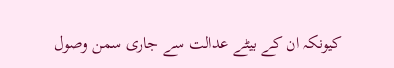کیونکہ ان کے بیٹے عدالت سے جاری سمن وصول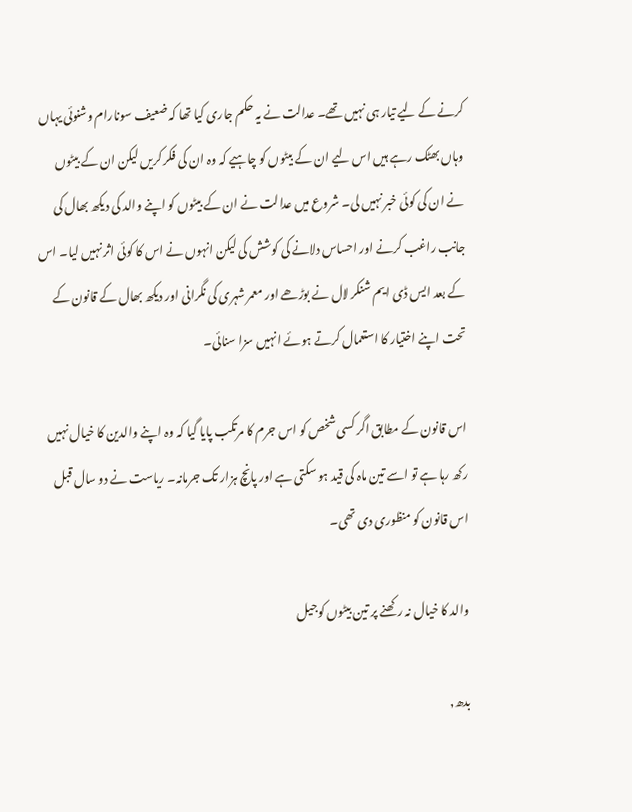کرنے کے لیے تیار ہی نہیں تھے۔ عدالت نے یہ حکم جاری کیا تھا کہ ضعیف سونارام وشنوئی یہاں وہاں بھٹک رہے ہیں اس لیے ان کے بیٹوں کو چاہیے کہ وہ ان کی فکر کریں لیکن ان کے بیٹوں نے ان کی کوئی خبر نہیں لی۔ شروع میں عدالت نے ان کے بیٹوں کو اپنے والد کی دیکھ بھال کی جانب راغب کرنے اور احساس دلانے کی کوشش کی لیکن انہوں نے اس کا کوئی اثر نہیں لیا۔ اس کے بعد ایس ڈی ایم شنکر لال نے بوڑھے اور معمر شہری کی نگرانی اور دیکھ بھال کے قانون کے تحت اپنے اختیار کا استعمال کرتے ہوئے انہیں سزا سنائی۔

اس قانون کے مطابق اگر کسی شخص کو اس جرم کا مرتکب پایا گیا کہ وہ اپنے والدین کا خیال نہیں رکھ رہا ہے تو اسے تین ماہ کی قید ہو سکتی ہے اور پانچ ہزار تک جرمانہ۔ ریاست نے دو سال قبل اس قانون کو منظوری دی تھی۔

والد کا خیال نہ رکھنے پر تین بیٹوں کوجیل

بدھ,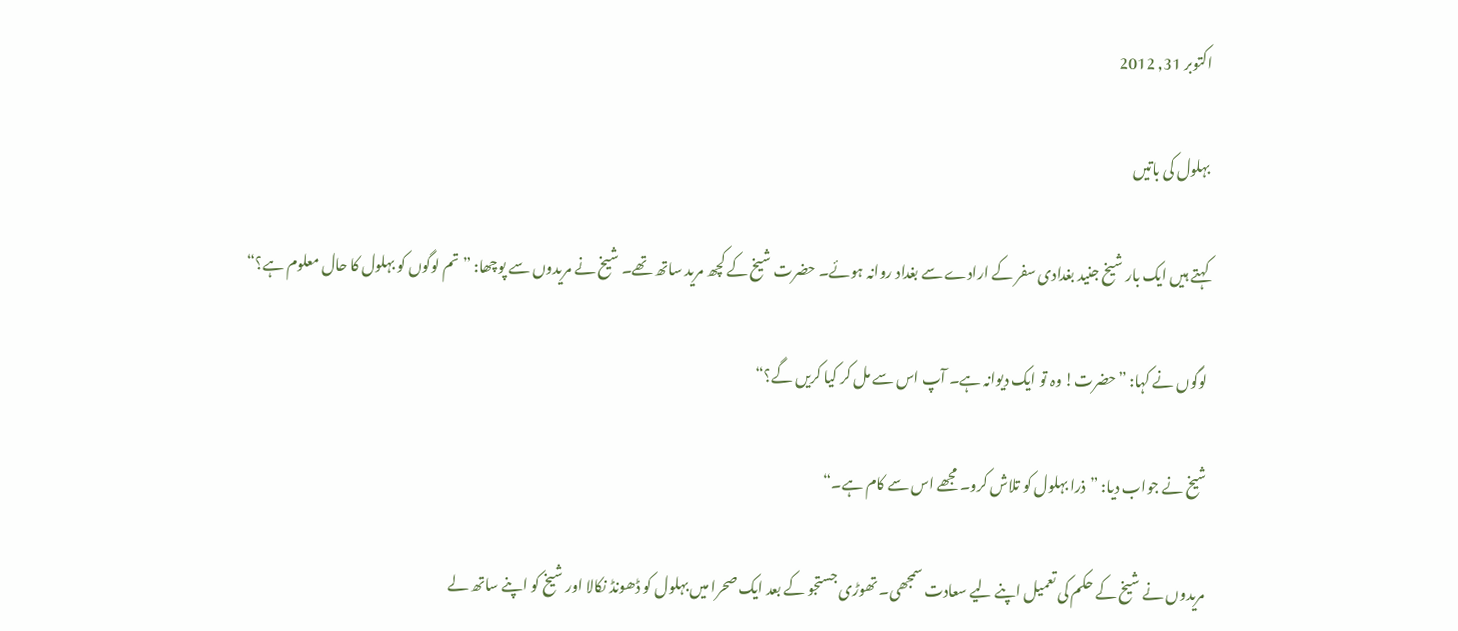اکتوبر 31, 2012

بہلول کی باتیں

کہتے ہیں ایک بار شیخ جنید بغدادی سفر کے ارادے سے بغداد روانہ ہوئے۔ حضرت شیخ کے کچھ مرید ساتھ تھے۔ شیخ نے مریدوں سے پوچھا: ”تم لوگوں کو بہلول کا حال معلوم ہے؟“

لوگوں نے کہا: ”حضرت! وہ تو ایک دیوانہ ہے۔ آپ اس سے مل کر کیا کریں گے؟“

شیخ نے جواب دیا: ”ذرا بہلول کو تلاش کرو۔ مجھے اس سے کام ہے۔“

مریدوں نے شیخ کے حکم کی تعمیل اپنے لیے سعادت سمجھی۔ تھوڑی جستجو کے بعد ایک صحرا میں بہلول کو ڈھونڈ نکالا اور شیخ کو اپنے ساتھ لے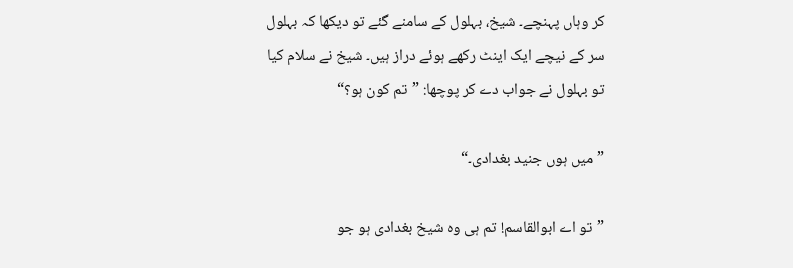کر وہاں پہنچے۔ شیخ، بہلول کے سامنے گئے تو دیکھا کہ بہلول سر کے نیچے ایک اینٹ رکھے ہوئے دراز ہیں۔ شیخ نے سلام کیا تو بہلول نے جواب دے کر پوچھا: ”تم کون ہو؟“

”میں ہوں جنید بغدادی۔“

”تو اے ابوالقاسم! تم ہی وہ شیخ بغدادی ہو جو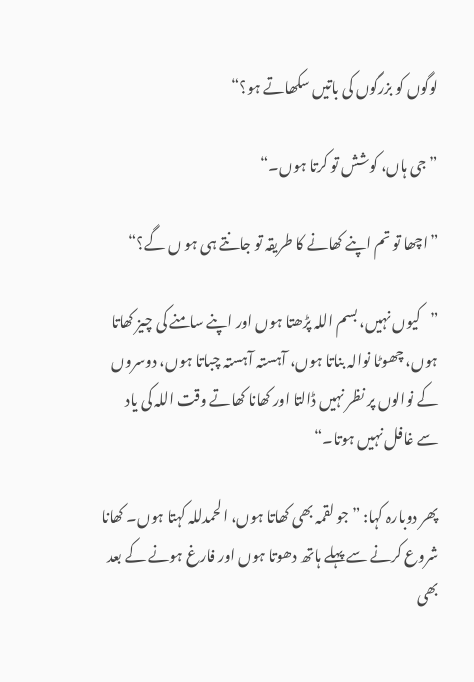لوگوں کو بزرگوں کی باتیں سکھاتے ہو؟“

”جی ہاں، کوشش تو کرتا ہوں۔“

”اچھا تو تم اپنے کھانے کا طریقہ تو جانتے ہی ہو ں گے؟“

”کیوں نہیں، بسم اللہ پڑھتا ہوں اور اپنے سامنے کی چیز کھاتا ہوں، چھوٹا نوالہ بناتا ہوں، آہستہ آہستہ چباتا ہوں، دوسروں کے نوالوں پر نظر نہیں ڈالتا اور کھانا کھاتے وقت اللہ کی یاد سے غافل نہیں ہوتا۔“

پھر دوبارہ کہا: ”جو لقمہ بھی کھاتا ہوں، الحمدللہ کہتا ہوں۔ کھانا شروع کرنے سے پہلے ہاتھ دھوتا ہوں اور فارغ ہونے کے بعد بھی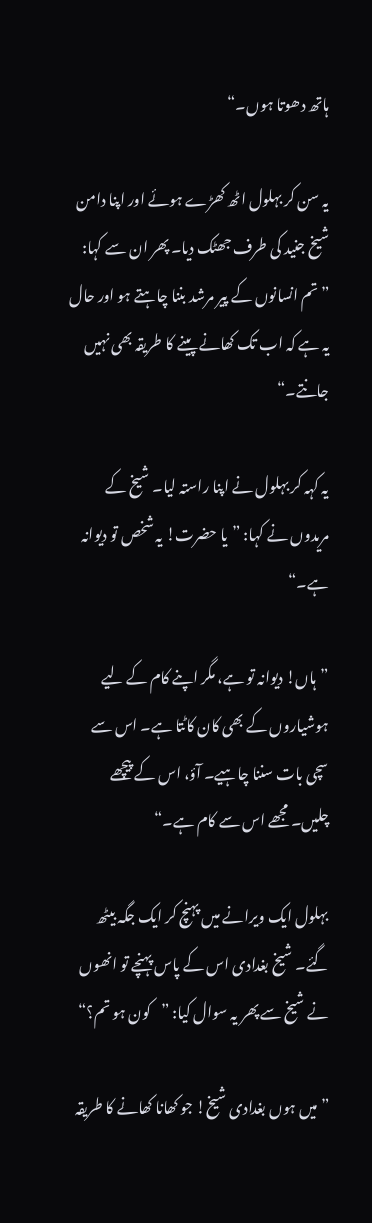ہاتھ دھوتا ہوں۔“

یہ سن کر بہلول اٹھ کھڑے ہوئے اور اپنا دامن شیخ جنید کی طرف جھٹک دیا۔ پھر ان سے کہا: ”تم انسانوں کے پیر مرشد بننا چاہتے ہو اور حال یہ ہے کہ اب تک کھانے پینے کا طریقہ بھی نہیں جانتے۔“

یہ کہہ کر بہلول نے اپنا راستہ لیا۔ شیخ کے مریدوں نے کہا: ”یا حضرت! یہ شخص تو دیوانہ ہے۔“

”ہاں! دیوانہ تو ہے، مگر اپنے کام کے لیے ہوشیاروں کے بھی کان کاٹتا ہے۔ اس سے سچی بات سننا چاہیے۔ آؤ، اس کے پیچھے چلیں۔ مجھے اس سے کام ہے۔“

بہلول ایک ویرانے میں پہنچ کر ایک جگہ بیٹھ گئے۔ شیخ بغدادی اس کے پاس پہنچے تو انھوں نے شیخ سے پھر یہ سوال کیا: ”کون ہو تم؟“

”میں ہوں بغدادی شیخ! جو کھانا کھانے کا طریقہ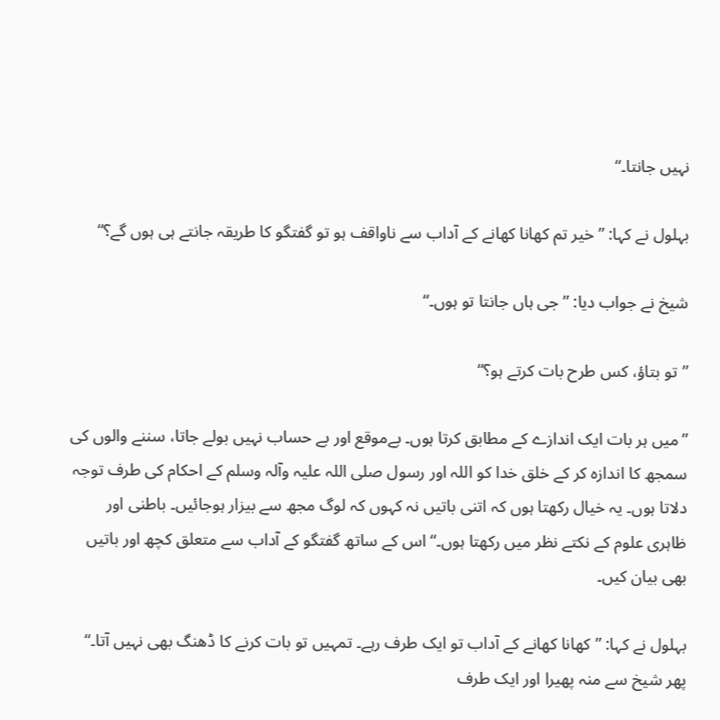نہیں جانتا۔“

بہلول نے کہا: ”خیر تم کھانا کھانے کے آداب سے ناواقف ہو تو گفتگو کا طریقہ جانتے ہی ہوں گے؟“

شیخ نے جواب دیا: ”جی ہاں جانتا تو ہوں۔“

”تو بتاؤ، کس طرح بات کرتے ہو؟“

”میں ہر بات ایک اندازے کے مطابق کرتا ہوں۔ بےموقع اور بے حساب نہیں بولے جاتا، سننے والوں کی سمجھ کا اندازہ کر کے خلق خدا کو اللہ اور رسول صلی اللہ علیہ وآلہ وسلم کے احکام کی طرف توجہ دلاتا ہوں۔ یہ خیال رکھتا ہوں کہ اتنی باتیں نہ کہوں کہ لوگ مجھ سے بیزار ہوجائیں۔ باطنی اور ظاہری علوم کے نکتے نظر میں رکھتا ہوں۔“ اس کے ساتھ گفتگو کے آداب سے متعلق کچھ اور باتیں بھی بیان کیں۔

بہلول نے کہا: ”کھانا کھانے کے آداب تو ایک طرف رہے۔ تمہیں تو بات کرنے کا ڈھنگ بھی نہیں آتا۔“ پھر شیخ سے منہ پھیرا اور ایک طرف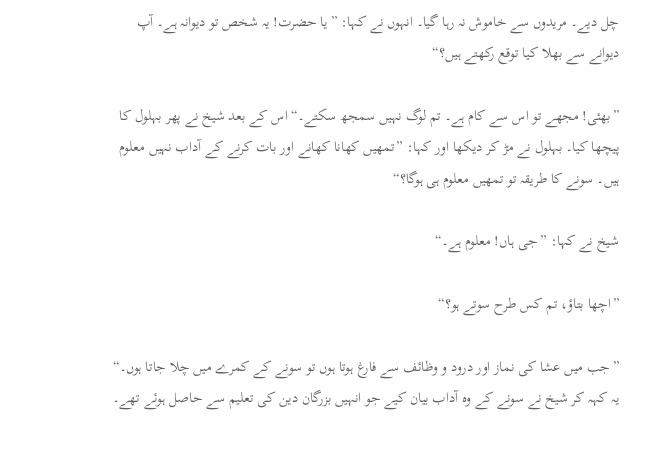چل دیے۔ مریدوں سے خاموش نہ رہا گیا۔ انہوں نے کہا: ”یا حضرت! یہ شخص تو دیوانہ ہے۔ آپ دیوانے سے بھلا کیا توقع رکھتے ہیں؟“

”بھئی! مجھے تو اس سے کام ہے۔ تم لوگ نہیں سمجھ سکتے۔“ اس کے بعد شیخ نے پھر بہلول کا پیچھا کیا۔ بہلول نے مڑ کر دیکھا اور کہا: ”تمھیں کھانا کھانے اور بات کرنے کے آداب نہیں معلوم ہیں۔ سونے کا طریقہ تو تمھیں معلوم ہی ہوگا؟“

شیخ نے کہا: ”جی ہاں! معلوم ہے۔“

”اچھا بتاؤ، تم کس طرح سوتے ہو؟“

”جب میں عشا کی نماز اور درود و وظائف سے فارغ ہوتا ہوں تو سونے کے کمرے میں چلا جاتا ہوں۔“ یہ کہہ کر شیخ نے سونے کے وہ آداب بیان کیے جو انہیں بزرگان دین کی تعلیم سے حاصل ہوئے تھے۔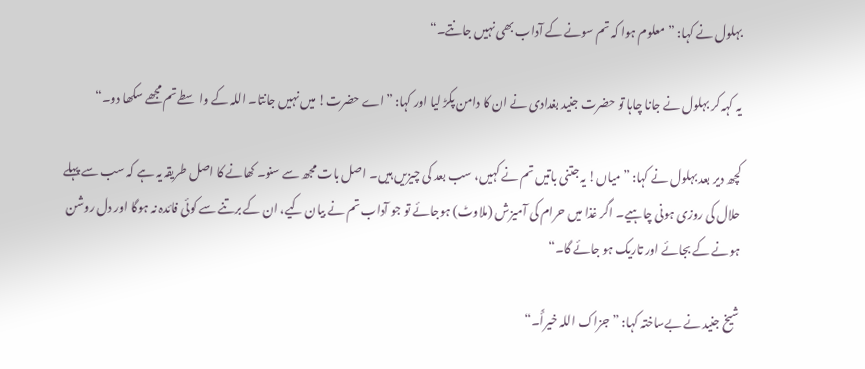بہلول نے کہا: ”معلوم ہوا کہ تم سونے کے آداب بھی نہیں جانتے۔“

یہ کہہ کر بہلول نے جانا چاہا تو حضرت جنید بغدادی نے ان کا دامن پکڑ لیا اور کہا: ”اے حضرت! میں نہیں جانتا۔ اللہ کے واسطے تم مجھے سکھا دو۔“

کچھ دیر بعد بہلول نے کہا: ”میاں! یہ جتنی باتیں تم نے کہیں، سب بعد کی چیزیں ہیں۔ اصل بات مجھ سے سنو۔ کھانے کا اصل طریقہ یہ ہے کہ سب سے پہلے حلال کی روزی ہونی چاہیے۔ اگر غذا میں حرام کی آمیزش (ملاوٹ) ہوجائے تو جو آداب تم نے بیان کیے، ان کے برتنے سے کوئی فائدہ نہ ہوگا اور دل روشن ہونے کے بجائے اور تاریک ہو جائے گا۔“

شیخ جنید نے بےساختہ کہا: ”جزاک اللہ خیرأً۔“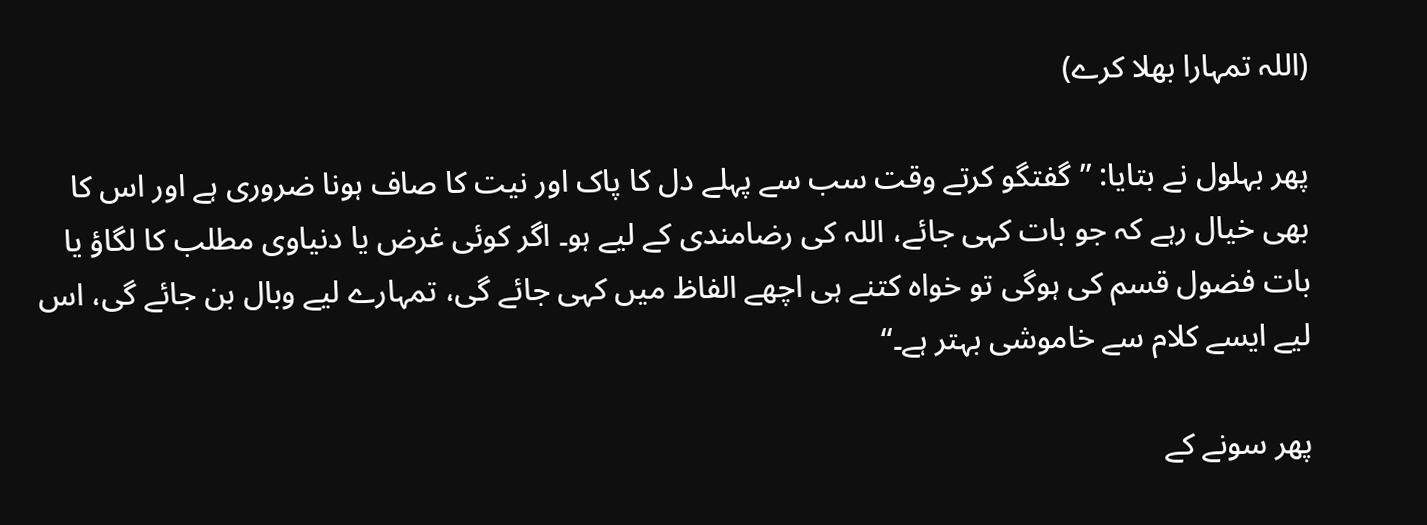(اللہ تمہارا بھلا کرے)

پھر بہلول نے بتایا: ”گفتگو کرتے وقت سب سے پہلے دل کا پاک اور نیت کا صاف ہونا ضروری ہے اور اس کا بھی خیال رہے کہ جو بات کہی جائے، اللہ کی رضامندی کے لیے ہو۔ اگر کوئی غرض یا دنیاوی مطلب کا لگاؤ یا بات فضول قسم کی ہوگی تو خواہ کتنے ہی اچھے الفاظ میں کہی جائے گی، تمہارے لیے وبال بن جائے گی، اس لیے ایسے کلام سے خاموشی بہتر ہے۔“

پھر سونے کے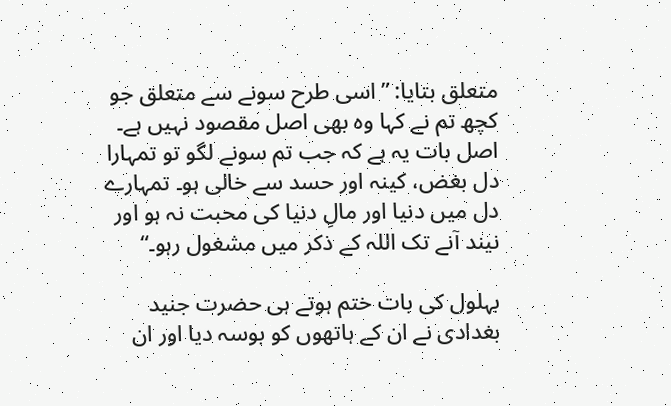متعلق بتایا: ”اسی طرح سونے سے متعلق جو کچھ تم نے کہا وہ بھی اصل مقصود نہیں ہے۔ اصل بات یہ ہے کہ جب تم سونے لگو تو تمہارا دل بغض، کینہ اور حسد سے خالی ہو۔ تمہارے دل میں دنیا اور مالِ دنیا کی محبت نہ ہو اور نیند آنے تک اللہ کے ذکر میں مشغول رہو۔“

بہلول کی بات ختم ہوتے ہی حضرت جنید بغدادی نے ان کے ہاتھوں کو بوسہ دیا اور ان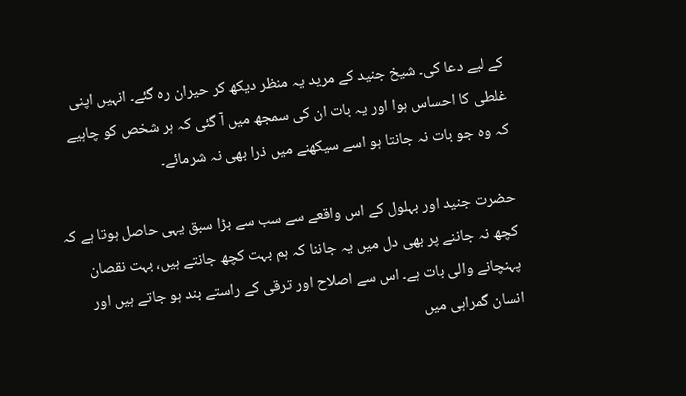کے لیے دعا کی۔ شیخ جنید کے مرید یہ منظر دیکھ کر حیران رہ گئے۔ انہیں اپنی غلطی کا احساس ہوا اور یہ بات ان کی سمجھ میں آ گئی کہ ہر شخص کو چاہیے کہ وہ جو بات نہ جانتا ہو اسے سیکھنے میں ذرا بھی نہ شرمائے۔

حضرت جنید اور بہلول کے اس واقعے سے سب سے بڑا سبق یہی حاصل ہوتا ہے کہ کچھ نہ جاننے پر بھی دل میں یہ جاننا کہ ہم بہت کچھ جانتے ہیں، بہت نقصان پہنچانے والی بات ہے۔ اس سے اصلاح اور ترقی کے راستے بند ہو جاتے ہیں اور انسان گمراہی میں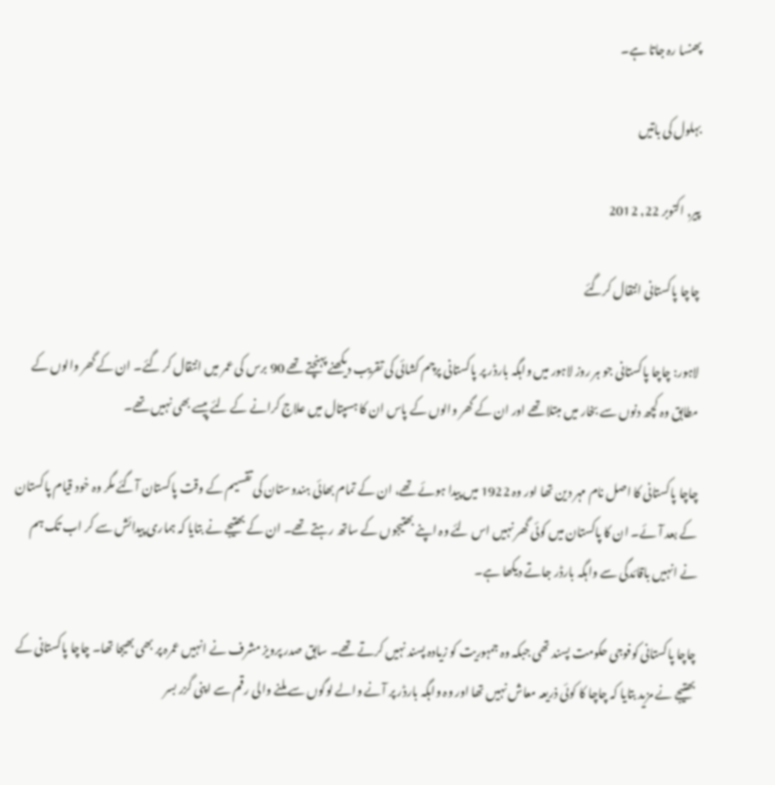پھنسا رہ جاتا ہے۔

بہلول کی باتیں

پیر, اکتوبر 22, 2012

چاچا پاکستانی انتقال کرگئے

لاہور: چاچا پاکستانی جو ہر روز لاہور میں واہگہ بارڈر پر پاکستانی پرچم کشائی کی تقریب دیکھنے پہنچتے تھے 90 برس کی عمر میں انتقال کر گئے۔ ان کے گھر والوں کے مطابق وہ کچھ دنوں سے بخار میں مبتلا تھے اور ان کے گھر والوں کے پاس ان کا ہسپتال میں علاج کرانے کے لئے پیسے بھی نہیں تھے۔

چاچا پاکستانی کا اصل نام مہر دین تھا اور وہ 1922 میں پیدا ہوئے تھے، ان کے تمام بھائی ہندوستان کی تقسیم کے وقت پاکستان آگئے مگر وہ خود قیام پاکستان کے بعد آئے۔ ان کا پاکستان میں کوئی گھر نہیں اس لئے وہ اپنے بھتیجوں کے ساتھ رہتے تھے۔ ان کے بھتیجے نے بتایا کہ ہماری پیدائش سے کر اب تک ہم نے انہیں باقائدگی سے واہگہ بارڈر جاتے دیکھا ہے۔

چاچا پاکستانی کوفوجی حکومت پسند تھی جبکہ وہ جمہوریت کو زیادہ پسند نہیں کرتے تھے۔ سابق صدر پرویز مشرف نے انہیں عمرہ پر بھی بھیجا تھا۔ چاچا پاکستانی کے بھتیجے نے مزید بتایا کہ چاچا کا کوئی ذریعہ معاش نہیں تھا اور وہ واہگہ بارڈر پر آنے والے لوگوں سے ملنے والی رقم سے اپنی گزر بسر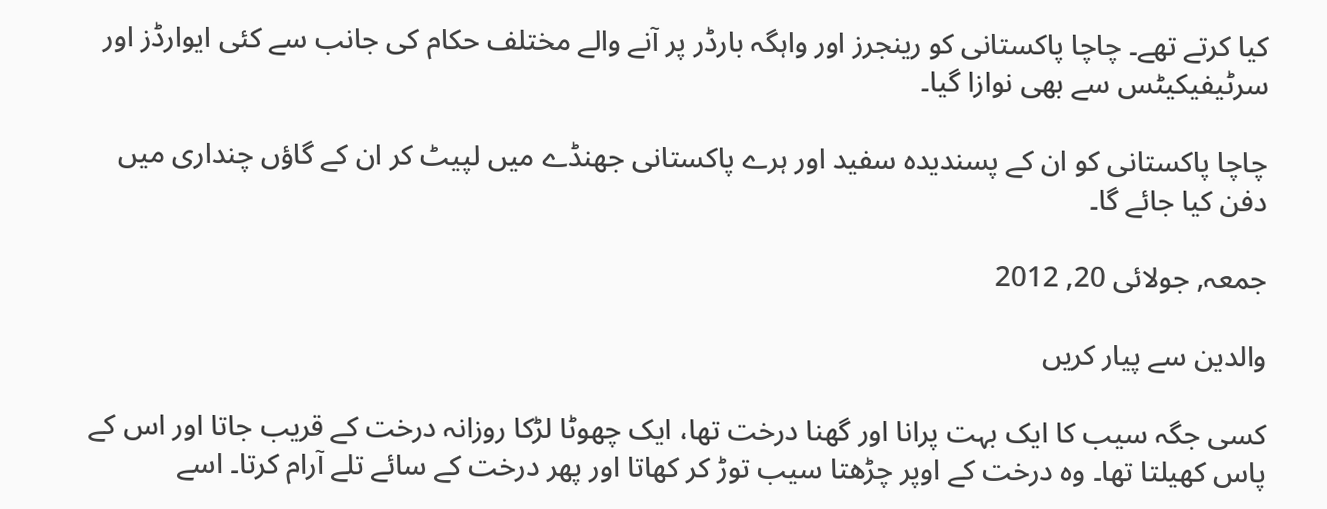کیا کرتے تھے۔ چاچا پاکستانی کو رینجرز اور واہگہ بارڈر پر آنے والے مختلف حکام کی جانب سے کئی ایوارڈز اور سرٹیفیکیٹس سے بھی نوازا گیا۔

چاچا پاکستانی کو ان کے پسندیدہ سفید اور ہرے پاکستانی جھنڈے میں لپیٹ کر ان کے گاؤں چنداری میں دفن کیا جائے گا۔

جمعہ, جولائی 20, 2012

والدین سے پیار کریں

کسی جگہ سیب کا ایک بہت پرانا اور گھنا درخت تھا، ایک چھوٹا لڑکا روزانہ درخت کے قریب جاتا اور اس کے پاس کھیلتا تھا۔ وہ درخت کے اوپر چڑھتا سیب توڑ کر کھاتا اور پھر درخت کے سائے تلے آرام کرتا۔ اسے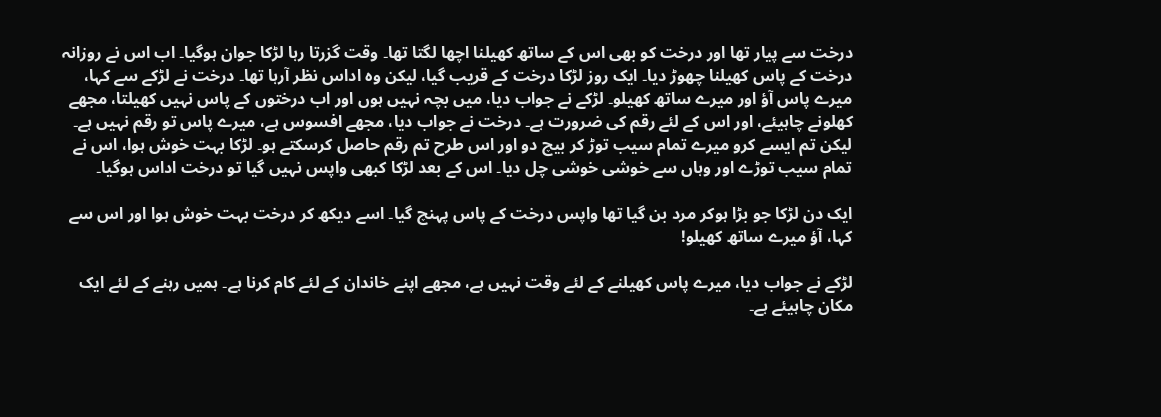درخت سے پیار تھا اور درخت کو بھی اس کے ساتھ کھیلنا اچھا لگتا تھا۔ وقت گزرتا رہا لڑکا جوان ہوگیا۔ اب اس نے روزانہ درخت کے پاس کھیلنا چھوڑ دیا۔ ایک روز لڑکا درخت کے قریب گیا، لیکن وہ اداس نظر آرہا تھا۔ درخت نے لڑکے سے کہا، میرے پاس آؤ اور میرے ساتھ کھیلو۔ لڑکے نے جواب دیا، میں بچہ نہیں ہوں اور اب درختوں کے پاس نہیں کھیلتا، مجھے کھلونے چاہیئے، اور اس کے لئے رقم کی ضرورت ہے۔ درخت نے جواب دیا، مجھے افسوس ہے، میرے پاس تو رقم نہیں ہے۔ لیکن تم ایسے کرو میرے تمام سیب توڑ کر بیچ دو اور اس طرح تم رقم حاصل کرسکتے ہو۔ لڑکا بہت خوش ہوا، اس نے تمام سیب توڑے اور وہاں سے خوشی خوشی چل دیا۔ اس کے بعد لڑکا کبھی واپس نہیں گیا تو درخت اداس ہوگیا۔

ایک دن لڑکا جو بڑا ہوکر مرد بن گیا تھا واپس درخت کے پاس پہنچ گیا۔ اسے دیکھ کر درخت بہت خوش ہوا اور اس سے کہا، آؤ میرے ساتھ کھیلو!

لڑکے نے جواب دیا، میرے پاس کھیلنے کے لئے وقت نہیں ہے، مجھے اپنے خاندان کے لئے کام کرنا ہے۔ ہمیں رہنے کے لئے ایک مکان چاہیئے ہے۔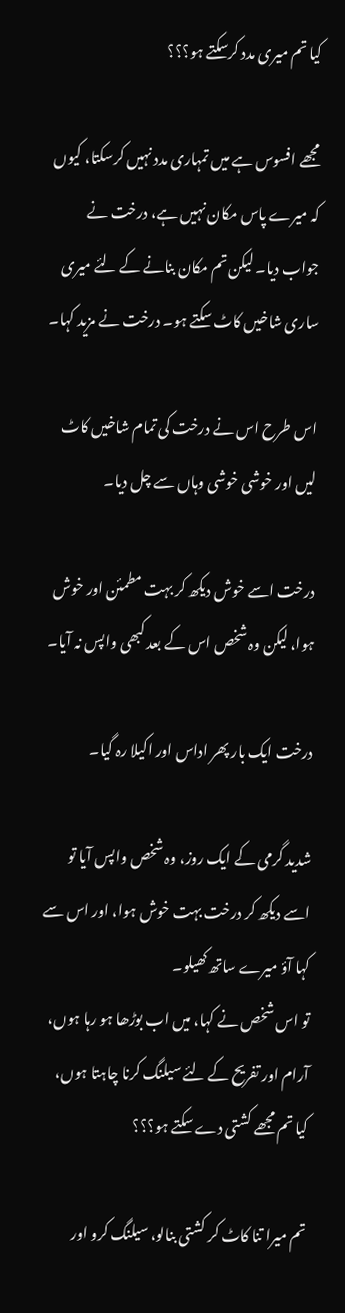کیا تم میری مدد کرسکتے ہو؟؟؟

مجھے افسوس ہے میں تمہاری مدد نہیں کرسکتا، کیوں کہ میرے پاس مکان نہیں ہے، درخت نے جواب دیا۔ لیکن تم مکان بنانے کے لئے میری ساری شاخیں کاٹ سکتے ہو۔ درخت نے مزید کہا۔

اس طرح اس نے درخت کی تمام شاخیں کاٹ لیں اور خوشی خوشی وہاں سے چل دیا۔

درخت اسے خوش دیکھ کر بہت مطمئن اور خوش ہوا، لیکن وہ شخص اس کے بعد کبھی واپس نہ آیا۔

درخت ایک بار پھر اداس اور اکیلا رہ گیا۔

شدید گرمی کے ایک روز، وہ شخص واپس آیا تو اسے دیکھ کر درخت بہت خوش ہوا، اور اس سے کہا آؤ میرے ساتھ کھیلو۔
تو اس شخص نے کہا، میں اب بوڑھا ہو رہا ہوں، آرام اور تفریح کے لئے سیلنگ کرنا چاہتا ہوں، کیا تم مجھے کشتی دے سکتے ہو؟؟؟

تم میرا تنا کاٹ کر کشتی بنالو، سیلنگ کرو اور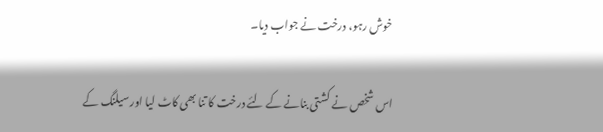خوش رہو، درخت نے جواب دیا۔

اس شخص نے کشتی بنانے کے لئے درخت کا تنا بھی کاٹ لیا اور سیلنگ کے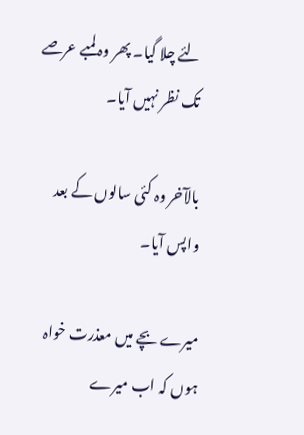لئے چلا گیا۔ پھر وہ لمبے عرصے تک نظر نہیں آیا۔

بالآخر وہ کئی سالوں کے بعد واپس آیا۔

میرے بچے میں معذرت خواہ ہوں کہ اب میرے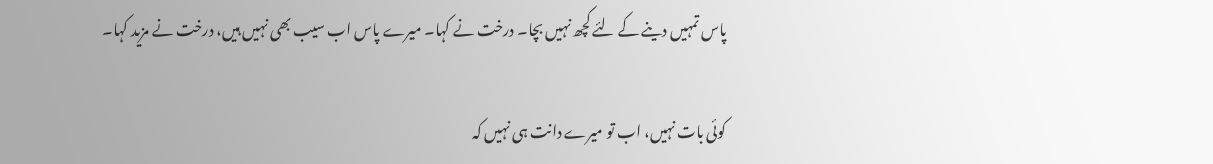پاس تمہیں دینے کے لئے کچھ نہیں بچا۔ درخت نے کہا۔ میرے پاس اب سیب بھی نہیں ہیں، درخت نے مزید کہا۔

کوئی بات نہیں، اب تو میرے دانت ہی نہیں کہ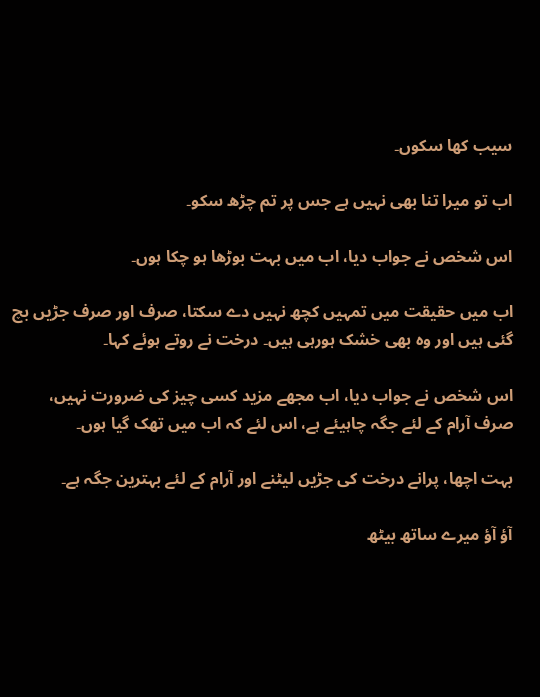سیب کھا سکوں۔

اب تو میرا تنا بھی نہیں ہے جس پر تم چڑھ سکو۔

اس شخص نے جواب دیا، اب میں بہت بوڑھا ہو چکا ہوں۔

اب میں حقیقت میں تمہیں کچھ نہیں دے سکتا، صرف اور صرف جڑیں بچ گئی ہیں اور وہ بھی خشک ہورہی ہیں۔ درخت نے روتے ہوئے کہا۔

اس شخص نے جواب دیا، اب مجھے مزید کسی چیز کی ضرورت نہیں، صرف آرام کے لئے جگہ چاہیئے ہے، اس لئے کہ اب میں تھک گیا ہوں۔

بہت اچھا، پرانے درخت کی جڑیں لیٹنے اور آرام کے لئے بہترین جگہ ہے۔

آؤ آؤ میرے ساتھ بیٹھ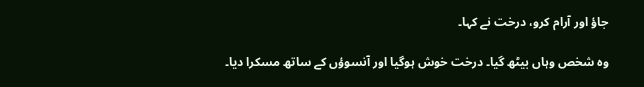جاؤ اور آرام کرو، درخت نے کہا۔

وہ شخص وہاں بیٹھ گیا۔ درخت خوش ہوگیا اور آنسوؤں کے ساتھ مسکرا دیا۔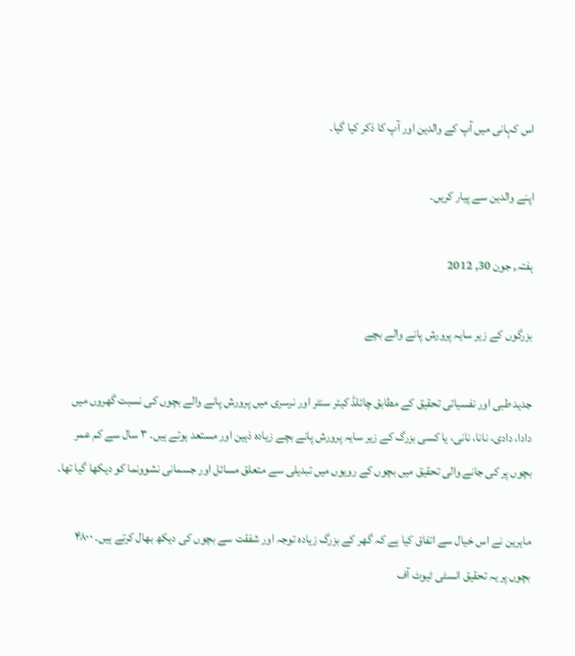اس کہانی میں آپ کے والدین اور آپ کا ذکر کیا گیا۔

اپنے والدین سے پیار کریں۔

ہفتہ, جون 30, 2012

بزرگوں کے زیر سایہ پرورش پانے والے بچے

جدید طبی اور نفسیاتی تحقیق کے مطابق چائلڈ کیئر سنٹر اور نرسری میں پرورش پانے والے بچوں کی نسبت گھروں میں دادا، دادی، نانا، نانی، یا کسی بزرگ کے زیر سایہ پرورش پانے بچے زیادہ ذہین اور مستعد ہوتے ہیں۔ ۳ سال سے کم عمر بچوں پر کی جانے والی تحقیق میں بچوں کے رویوں میں تبدیلی سے متعلق مسائل اور جسمانی نشوونما کو دیکھا گیا تھا۔

ماہرین نے اس خیال سے اتفاق کیا ہے کہ گھر کے بزرگ زیادہ توجہ اور شفقت سے بچوں کی دیکھ بھال کرتے ہیں۔ ۴۸۰۰ بچوں پر یہ تحقیق انسٹی ٹیوٹ آف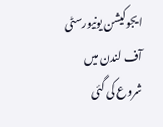ایجوکیشن یونیورسٹی آف لندن میں شروع کی گئی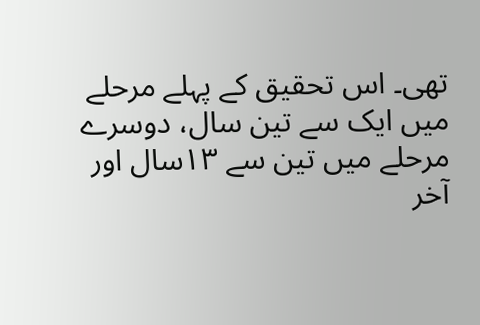تھی۔ اس تحقیق کے پہلے مرحلے میں ایک سے تین سال، دوسرے مرحلے میں تین سے ۱۳سال اور آخر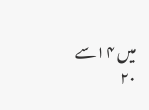میں ۱۴سے ۲۰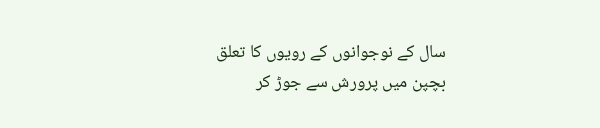سال کے نوجوانوں کے رویوں کا تعلق بچپن میں پرورش سے جوڑ کر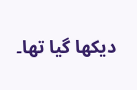دیکھا گیا تھا۔